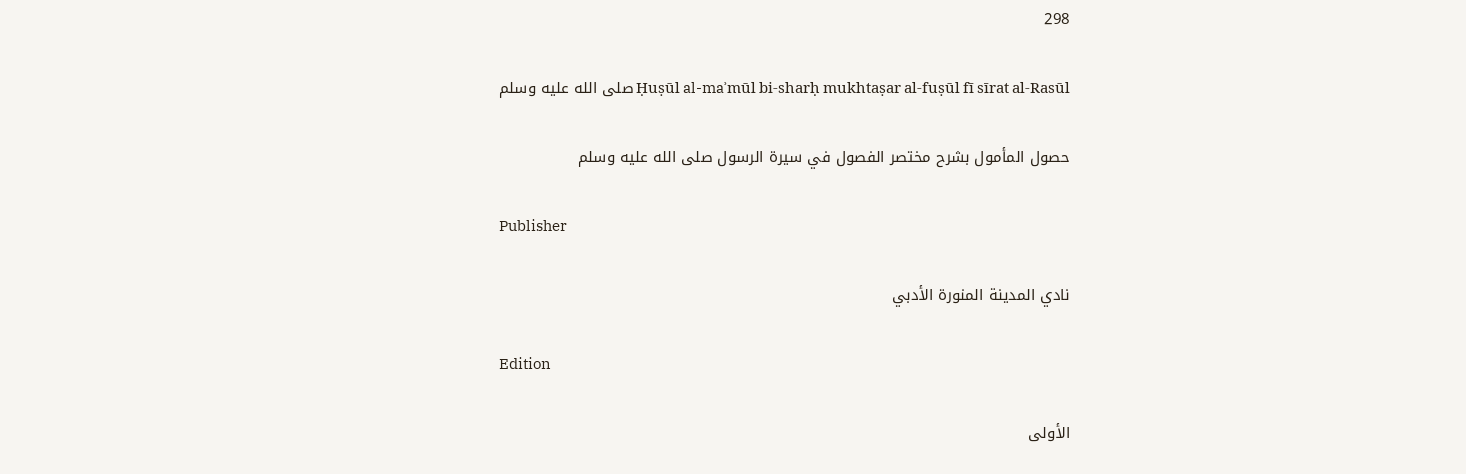298

Ḥuṣūl al-maʾmūl bi-sharḥ mukhtaṣar al-fuṣūl fī sīrat al-Rasūl صلى الله عليه وسلم

حصول المأمول بشرح مختصر الفصول في سيرة الرسول صلى الله عليه وسلم

Publisher

نادي المدينة المنورة الأدبي

Edition

الأولى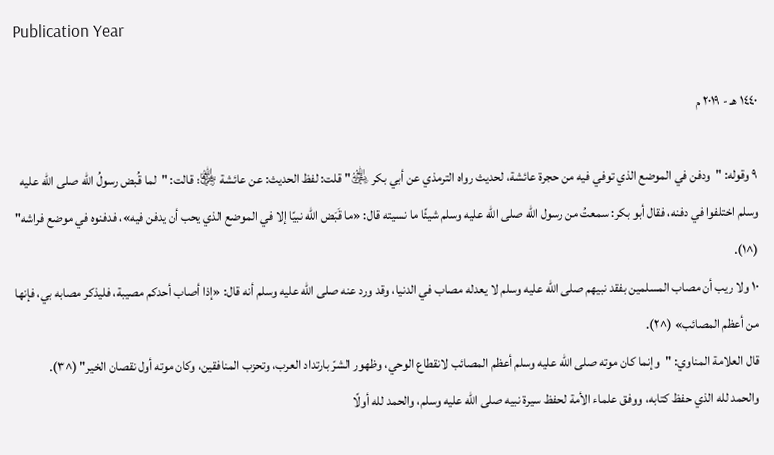Publication Year

١٤٤٠ هـ - ٢٠١٩ م

٩ وقوله: "ودفن في الموضع الذي توفي فيه من حجرة عائشة، لحديث رواه الترمذي عن أبي بكر ﵁" قلت: لفظ الحديث: عن عائشة ﵂: قالت: "لما قُبض رسولُ الله صلى الله عليه وسلم اختلفوا في دفنه، فقال أبو بكر: سمعتُ من رسول الله صلى الله عليه وسلم شيئًا ما نسيته قال: «ما قَبَض الله نبيًا إلا في الموضع الذي يحب أن يدفن فيه»، فدفنوه في موضع فراشه" (^١).
١٠ ولا ريب أن مصاب المسلمين بفقد نبيهم صلى الله عليه وسلم لا يعدله مصاب في الدنيا، وقد ورد عنه صلى الله عليه وسلم أنه قال: «إذا أصاب أحدكم مصيبة، فليذكر مصابه بي، فإنها من أعظم المصائب» (^٢).
قال العلامة المناوي: "وإنما كان موته صلى الله عليه وسلم أعظم المصائب لانقطاع الوحي، وظهور الشرّ بارتداد العرب، وتحزب المنافقين، وكان موته أول نقصان الخير" (^٣).
والحمد لله الذي حفظ كتابه، ووفق علماء الأمة لحفظ سيرة نبيه صلى الله عليه وسلم، والحمد لله أولًا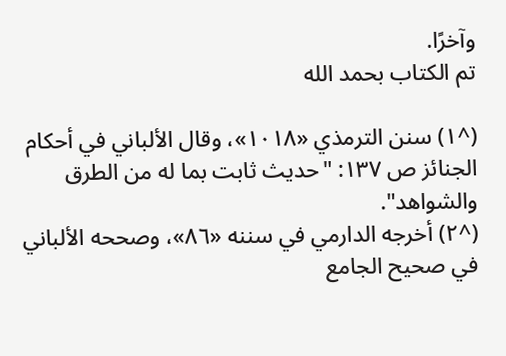وآخرًا.
تم الكتاب بحمد الله

(^١) سنن الترمذي «١٠١٨»، وقال الألباني في أحكام الجنائز ص ١٣٧: "حديث ثابت بما له من الطرق والشواهد".
(^٢) أخرجه الدارمي في سننه «٨٦»، وصححه الألباني في صحيح الجامع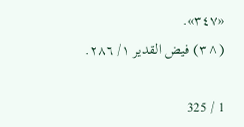«٣٤٧».
(^٣) فيض القدير ١/ ٢٨٦.

1 / 325